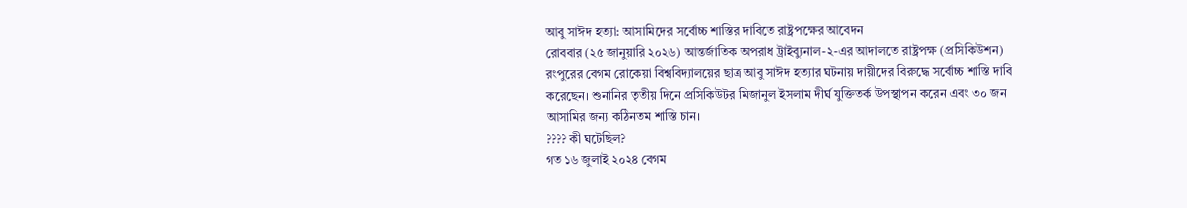আবু সাঈদ হত্যা: আসামিদের সর্বোচ্চ শাস্তির দাবিতে রাষ্ট্রপক্ষের আবেদন
রোববার (২৫ জানুয়ারি ২০২৬) আন্তর্জাতিক অপরাধ ট্রাইব্যুনাল-২-এর আদালতে রাষ্ট্রপক্ষ (প্রসিকিউশন) রংপুরের বেগম রোকেয়া বিশ্ববিদ্যালয়ের ছাত্র আবু সাঈদ হত্যার ঘটনায় দায়ীদের বিরুদ্ধে সর্বোচ্চ শাস্তি দাবি করেছেন। শুনানির তৃতীয় দিনে প্রসিকিউটর মিজানুল ইসলাম দীর্ঘ যুক্তিতর্ক উপস্থাপন করেন এবং ৩০ জন আসামির জন্য কঠিনতম শাস্তি চান।
???? কী ঘটেছিল?
গত ১৬ জুলাই ২০২৪ বেগম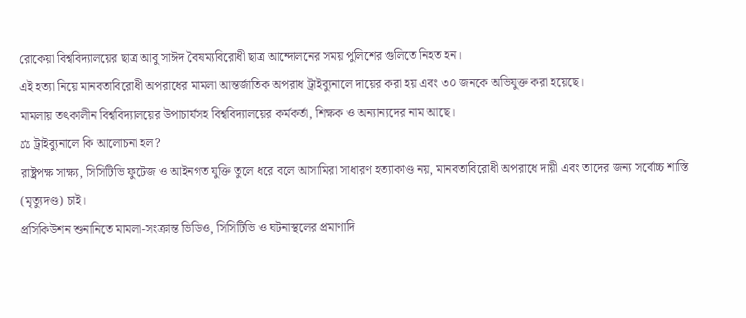রোকেয়া বিশ্ববিদ্যালয়ের ছাত্র আবু সাঈদ বৈষম্যবিরোধী ছাত্র আন্দোলনের সময় পুলিশের গুলিতে নিহত হন।
এই হত্যা নিয়ে মানবতাবিরোধী অপরাধের মামলা আন্তর্জাতিক অপরাধ ট্রাইব্যুনালে দায়ের করা হয় এবং ৩০ জনকে অভিযুক্ত করা হয়েছে।
মামলায় তৎকালীন বিশ্ববিদ্যালয়ের উপাচার্যসহ বিশ্ববিদ্যালয়ের কর্মকর্তা, শিক্ষক ও অন্যান্যদের নাম আছে।
⚖ ট্রাইব্যুনালে কি আলোচনা হল?
রাষ্ট্রপক্ষ সাক্ষ্য, সিসিটিভি ফুটেজ ও আইনগত যুক্তি তুলে ধরে বলে আসামিরা সাধারণ হত্যাকাণ্ড নয়, মানবতাবিরোধী অপরাধে দায়ী এবং তাদের জন্য সর্বোচ্চ শাস্তি (মৃত্যুদণ্ড) চাই।
প্রসিকিউশন শুনানিতে মামলা-সংক্রান্ত ভিডিও, সিসিটিভি ও ঘটনাস্থলের প্রমাণাদি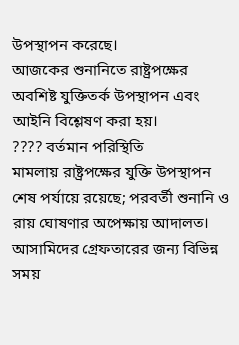উপস্থাপন করেছে।
আজকের শুনানিতে রাষ্ট্রপক্ষের অবশিষ্ট যুক্তিতর্ক উপস্থাপন এবং আইনি বিশ্লেষণ করা হয়।
???? বর্তমান পরিস্থিতি
মামলায় রাষ্ট্রপক্ষের যুক্তি উপস্থাপন শেষ পর্যায়ে রয়েছে; পরবর্তী শুনানি ও রায় ঘোষণার অপেক্ষায় আদালত।
আসামিদের গ্রেফতারের জন্য বিভিন্ন সময়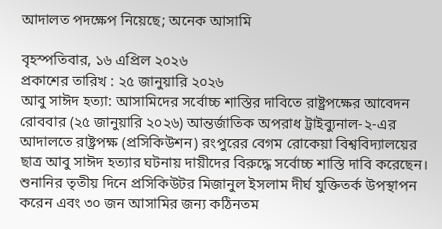আদালত পদক্ষেপ নিয়েছে; অনেক আসামি

বৃহস্পতিবার, ১৬ এপ্রিল ২০২৬
প্রকাশের তারিখ : ২৫ জানুয়ারি ২০২৬
আবু সাঈদ হত্যা: আসামিদের সর্বোচ্চ শাস্তির দাবিতে রাষ্ট্রপক্ষের আবেদন
রোববার (২৫ জানুয়ারি ২০২৬) আন্তর্জাতিক অপরাধ ট্রাইব্যুনাল-২-এর আদালতে রাষ্ট্রপক্ষ (প্রসিকিউশন) রংপুরের বেগম রোকেয়া বিশ্ববিদ্যালয়ের ছাত্র আবু সাঈদ হত্যার ঘটনায় দায়ীদের বিরুদ্ধে সর্বোচ্চ শাস্তি দাবি করেছেন। শুনানির তৃতীয় দিনে প্রসিকিউটর মিজানুল ইসলাম দীর্ঘ যুক্তিতর্ক উপস্থাপন করেন এবং ৩০ জন আসামির জন্য কঠিনতম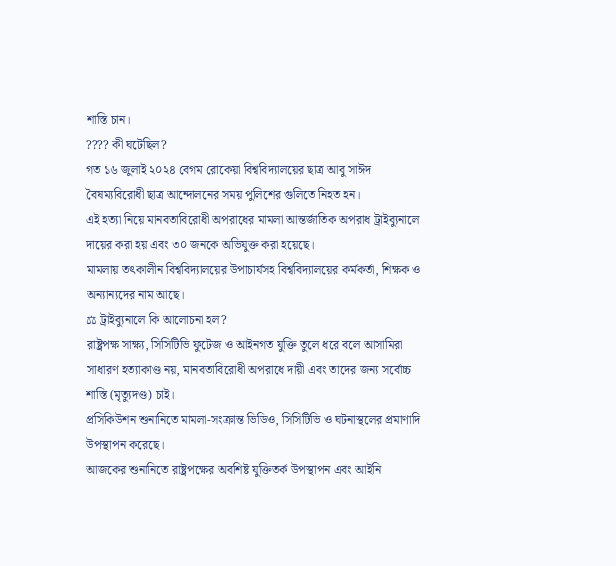শাস্তি চান।
???? কী ঘটেছিল?
গত ১৬ জুলাই ২০২৪ বেগম রোকেয়া বিশ্ববিদ্যালয়ের ছাত্র আবু সাঈদ বৈষম্যবিরোধী ছাত্র আন্দোলনের সময় পুলিশের গুলিতে নিহত হন।
এই হত্যা নিয়ে মানবতাবিরোধী অপরাধের মামলা আন্তর্জাতিক অপরাধ ট্রাইব্যুনালে দায়ের করা হয় এবং ৩০ জনকে অভিযুক্ত করা হয়েছে।
মামলায় তৎকালীন বিশ্ববিদ্যালয়ের উপাচার্যসহ বিশ্ববিদ্যালয়ের কর্মকর্তা, শিক্ষক ও অন্যান্যদের নাম আছে।
⚖ ট্রাইব্যুনালে কি আলোচনা হল?
রাষ্ট্রপক্ষ সাক্ষ্য, সিসিটিভি ফুটেজ ও আইনগত যুক্তি তুলে ধরে বলে আসামিরা সাধারণ হত্যাকাণ্ড নয়, মানবতাবিরোধী অপরাধে দায়ী এবং তাদের জন্য সর্বোচ্চ শাস্তি (মৃত্যুদণ্ড) চাই।
প্রসিকিউশন শুনানিতে মামলা-সংক্রান্ত ভিডিও, সিসিটিভি ও ঘটনাস্থলের প্রমাণাদি উপস্থাপন করেছে।
আজকের শুনানিতে রাষ্ট্রপক্ষের অবশিষ্ট যুক্তিতর্ক উপস্থাপন এবং আইনি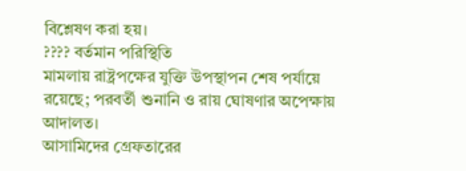বিশ্লেষণ করা হয়।
???? বর্তমান পরিস্থিতি
মামলায় রাষ্ট্রপক্ষের যুক্তি উপস্থাপন শেষ পর্যায়ে রয়েছে; পরবর্তী শুনানি ও রায় ঘোষণার অপেক্ষায় আদালত।
আসামিদের গ্রেফতারের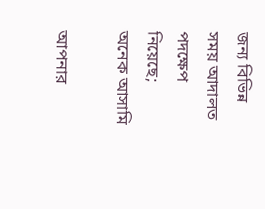জন্য বিভিন্ন সময় আদালত পদক্ষেপ নিয়েছে; অনেক আসামি

আপনার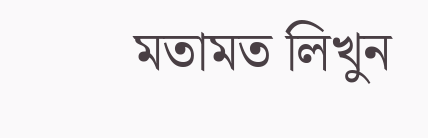মতামত লিখুন